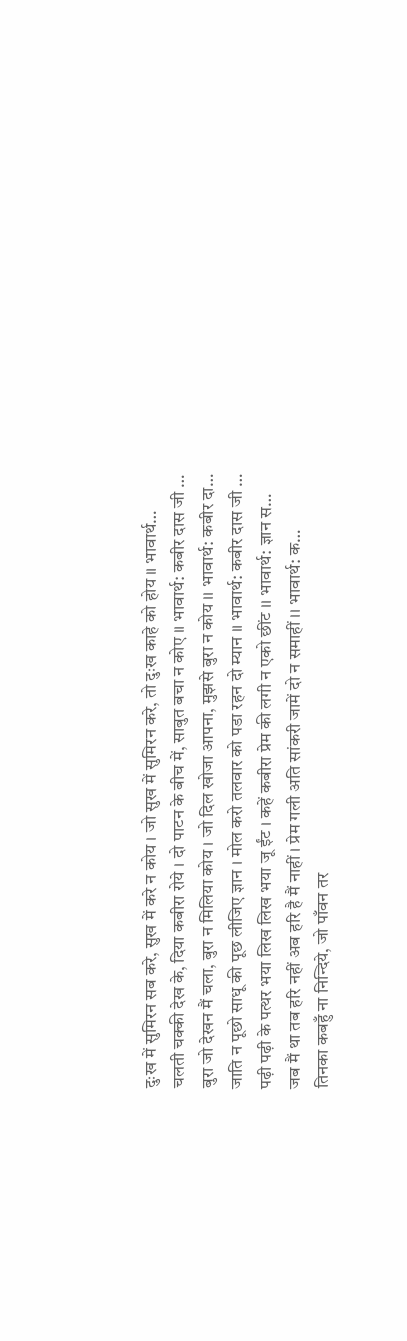दुःख में सुमिरन सब करे, सुख में करे न कोय । जो सुख में सुमिरन करे, तो दुःख काहे को होय ॥ भावार्थ…
चलती चक्की देख के, दिया कबीरा रोये । दो पाटन के बीच में, साबुत बचा न कोए ॥ भावार्थ: कबीर दास जी …
बुरा जो देखन मैं चला, बुरा न मिलिया कोय । जो दिल खोजा आपना, मुझसे बुरा न कोय ।। भावार्थ: कबीर दा…
जाति न पूछो साधू की पूछ लीजिए ज्ञान । मोल करो तलवार को पडा रहन दो म्यान ॥ भावार्थ: कबीर दास जी …
पढ़ी पढ़ी के पत्थर भया लिख लिख भया जू ईंट । कहें कबीरा प्रेम की लगी न एको छींट ।। भावार्थ: ज्ञान स…
जब मैं था तब हरि नहीं अब हरि है मैं नाहीं । प्रेम गली अति सांकरी जामें दो न समाहीं ।। भावार्थ: क…
तिनका कबहुँ ना निन्दिये, जो पाँवन तर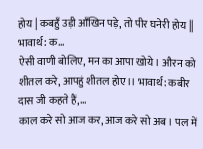होय | कबहुँ उड़ी आँखिन पड़े, तो पीर घनेरी होय || भावार्थ: क…
ऐसी वाणी बोलिए, मन का आपा खोये। औरन को शीतल करे, आपहुं शीतल होए।। भावार्थ: कबीर दास जी कहते हैं,…
काल करे सो आज कर, आज करे सो अब । पल में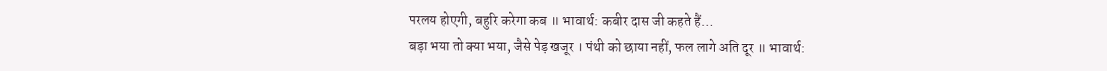परलय होएगी, बहुरि करेगा कब ॥ भावार्थ: कबीर दास जी कहते हैं…
बड़ा भया तो क्या भया, जैसे पेड़ खजूर । पंथी को छाया नहीं, फल लागे अति दूर ॥ भावार्थ: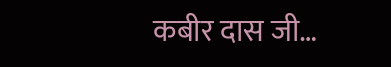कबीर दास जी…